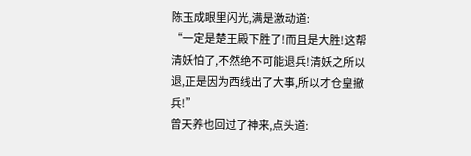陈玉成眼里闪光,满是激动道:
“一定是楚王殿下胜了!而且是大胜!这帮清妖怕了,不然绝不可能退兵!清妖之所以退,正是因为西线出了大事,所以才仓皇撤兵!”
曾天养也回过了神来,点头道: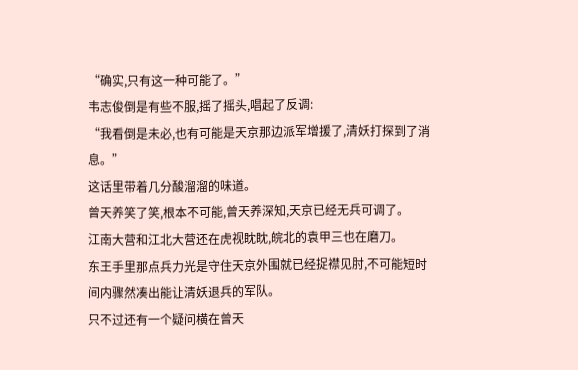“确实,只有这一种可能了。”
韦志俊倒是有些不服,摇了摇头,唱起了反调:
“我看倒是未必,也有可能是天京那边派军增援了,清妖打探到了消息。”
这话里带着几分酸溜溜的味道。
曾天养笑了笑,根本不可能,曾天养深知,天京已经无兵可调了。
江南大营和江北大营还在虎视眈眈,皖北的袁甲三也在磨刀。
东王手里那点兵力光是守住天京外围就已经捉襟见肘,不可能短时间内骤然凑出能让清妖退兵的军队。
只不过还有一个疑问横在曾天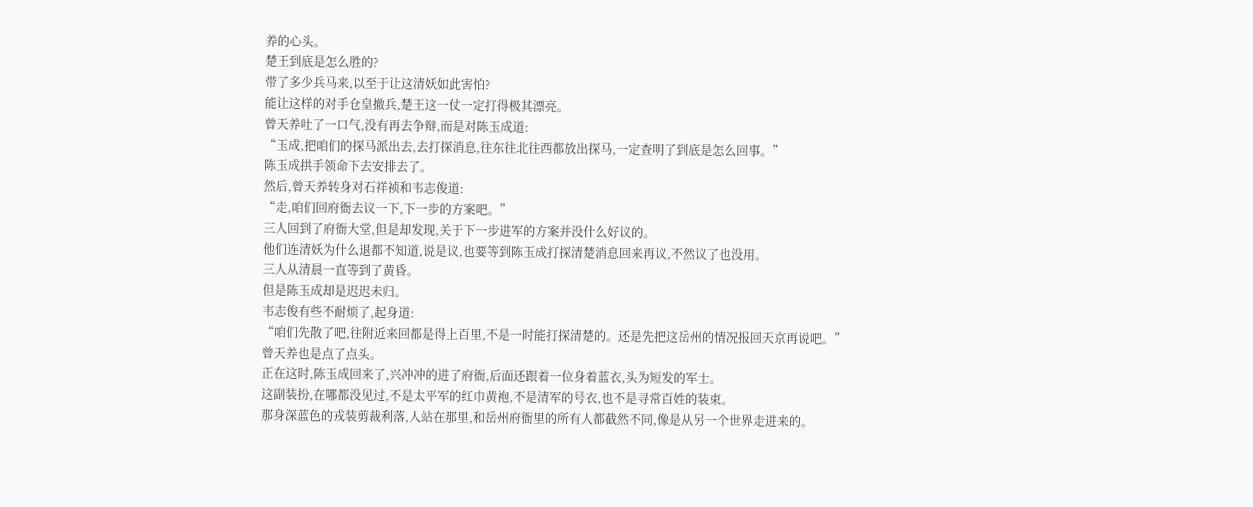养的心头。
楚王到底是怎么胜的?
带了多少兵马来,以至于让这清妖如此害怕?
能让这样的对手仓皇撤兵,楚王这一仗一定打得极其漂亮。
曾天养吐了一口气,没有再去争辩,而是对陈玉成道:
“玉成,把咱们的探马派出去,去打探消息,往东往北往西都放出探马,一定查明了到底是怎么回事。”
陈玉成拱手领命下去安排去了。
然后,曾天养转身对石祥祯和韦志俊道:
“走,咱们回府衙去议一下,下一步的方案吧。”
三人回到了府衙大堂,但是却发现,关于下一步进军的方案并没什么好议的。
他们连清妖为什么退都不知道,说是议,也要等到陈玉成打探清楚消息回来再议,不然议了也没用。
三人从清晨一直等到了黄昏。
但是陈玉成却是迟迟未归。
韦志俊有些不耐烦了,起身道:
“咱们先散了吧,往附近来回都是得上百里,不是一时能打探清楚的。还是先把这岳州的情况报回天京再说吧。”
曾天养也是点了点头。
正在这时,陈玉成回来了,兴冲冲的进了府衙,后面还跟着一位身着蓝衣,头为短发的军士。
这副装扮,在哪都没见过,不是太平军的红巾黄袍,不是清军的号衣,也不是寻常百姓的装束。
那身深蓝色的戎装剪裁利落,人站在那里,和岳州府衙里的所有人都截然不同,像是从另一个世界走进来的。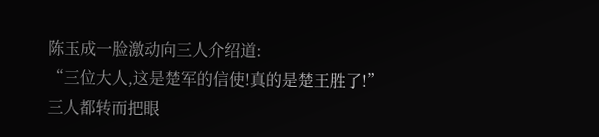陈玉成一脸激动向三人介绍道:
“三位大人,这是楚军的信使!真的是楚王胜了!”
三人都转而把眼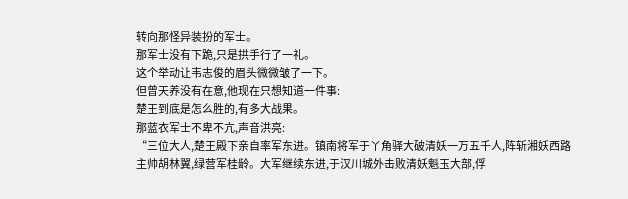转向那怪异装扮的军士。
那军士没有下跪,只是拱手行了一礼。
这个举动让韦志俊的眉头微微皱了一下。
但曾天养没有在意,他现在只想知道一件事:
楚王到底是怎么胜的,有多大战果。
那蓝衣军士不卑不亢,声音洪亮:
“三位大人,楚王殿下亲自率军东进。镇南将军于丫角驿大破清妖一万五千人,阵斩湘妖西路主帅胡林翼,绿营军桂龄。大军继续东进,于汉川城外击败清妖魁玉大部,俘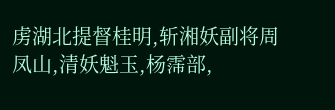虏湖北提督桂明,斩湘妖副将周凤山,清妖魁玉,杨霈部,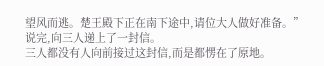望风而逃。楚王殿下正在南下途中,请位大人做好准备。”
说完,向三人递上了一封信。
三人都没有人向前接过这封信,而是都愣在了原地。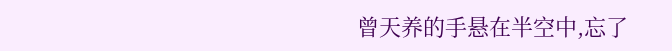曾天养的手悬在半空中,忘了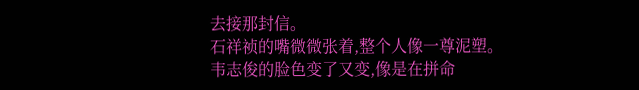去接那封信。
石祥祯的嘴微微张着,整个人像一尊泥塑。
韦志俊的脸色变了又变,像是在拼命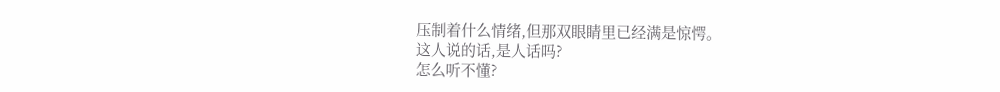压制着什么情绪,但那双眼睛里已经满是惊愕。
这人说的话,是人话吗?
怎么听不懂?